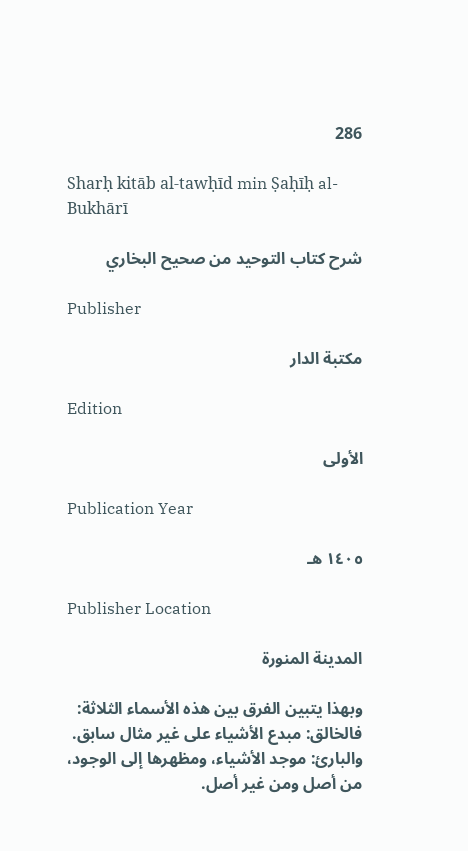286

Sharḥ kitāb al-tawḥīd min Ṣaḥīḥ al-Bukhārī

شرح كتاب التوحيد من صحيح البخاري

Publisher

مكتبة الدار

Edition

الأولى

Publication Year

١٤٠٥ هـ

Publisher Location

المدينة المنورة

وبهذا يتبين الفرق بين هذه الأسماء الثلاثة:
فالخالق: مبدع الأشياء على غير مثال سابق.
والبارئ: موجد الأشياء، ومظهرها إلى الوجود، من أصل ومن غير أصل.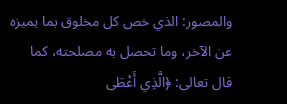والمصور: الذي خص كل مخلوق بما يميزه عن الآخر، وما تحصل به مصلحته، كما قال تعالى: ﴿الَّذِي أَعْطَى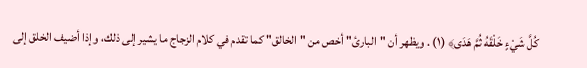كُلَّ شَيْءٍ خَلْقَهُ ثُمَّ هَدَى﴾ (١) . ويظهر أن "البارئ" أخص من "الخالق" كما تقدم في كلام الزجاج ما يشير إلى ذلك، وإذا أضيف الخلق إلى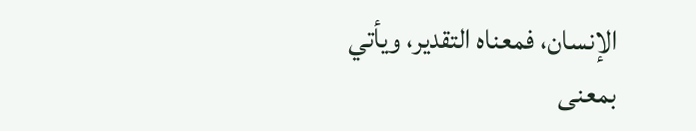الإنسان، فمعناه التقدير، ويأتي بمعنى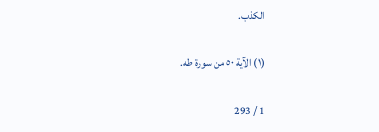الكذب.

(١) الآية ٥٠ من سورة طه.

1 / 293